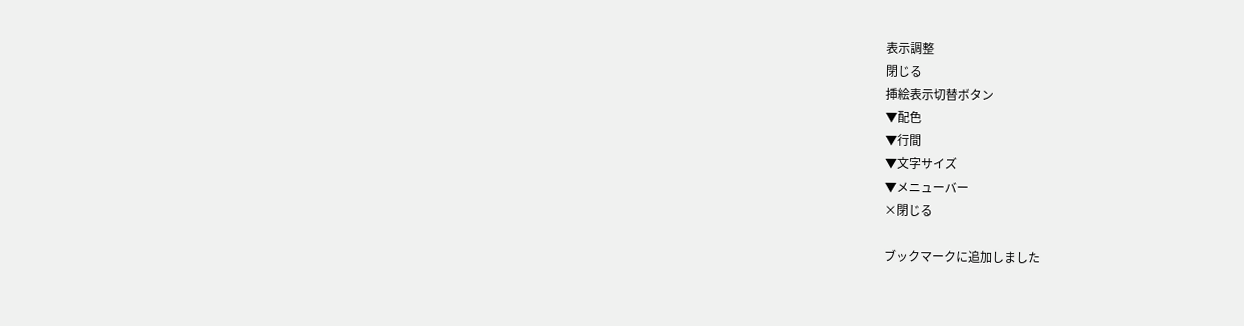表示調整
閉じる
挿絵表示切替ボタン
▼配色
▼行間
▼文字サイズ
▼メニューバー
×閉じる

ブックマークに追加しました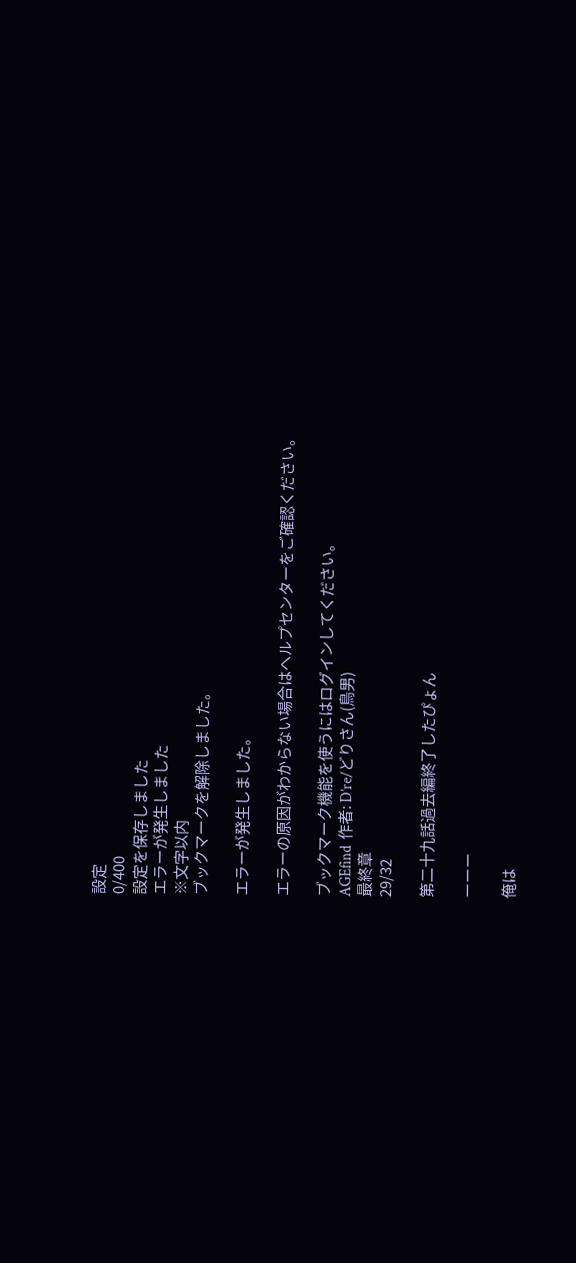設定
0/400
設定を保存しました
エラーが発生しました
※文字以内
ブックマークを解除しました。

エラーが発生しました。

エラーの原因がわからない場合はヘルプセンターをご確認ください。

ブックマーク機能を使うにはログインしてください。
AGEfind  作者: D’re/どりさん(鳥男)
最終章
29/32

第二十九話過去編終了したぴょん

ーーー

俺は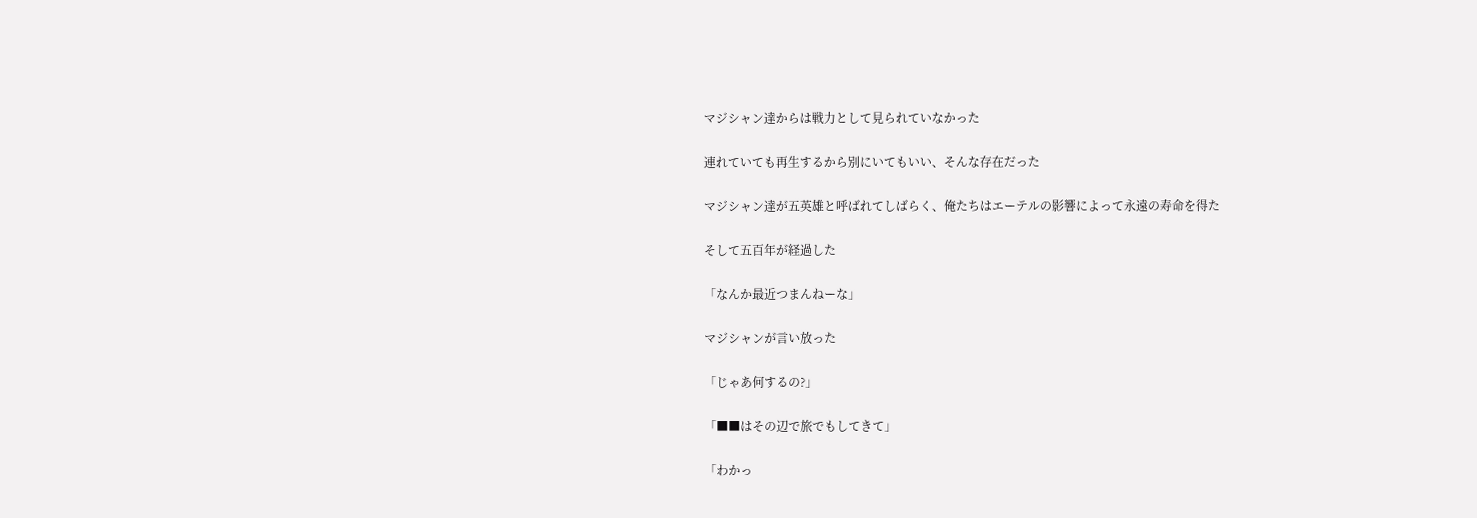マジシャン達からは戦力として見られていなかった

連れていても再生するから別にいてもいい、そんな存在だった

マジシャン達が五英雄と呼ばれてしばらく、俺たちはエーテルの影響によって永遠の寿命を得た

そして五百年が経過した

「なんか最近つまんねーな」

マジシャンが言い放った

「じゃあ何するの?」

「■■はその辺で旅でもしてきて」

「わかっ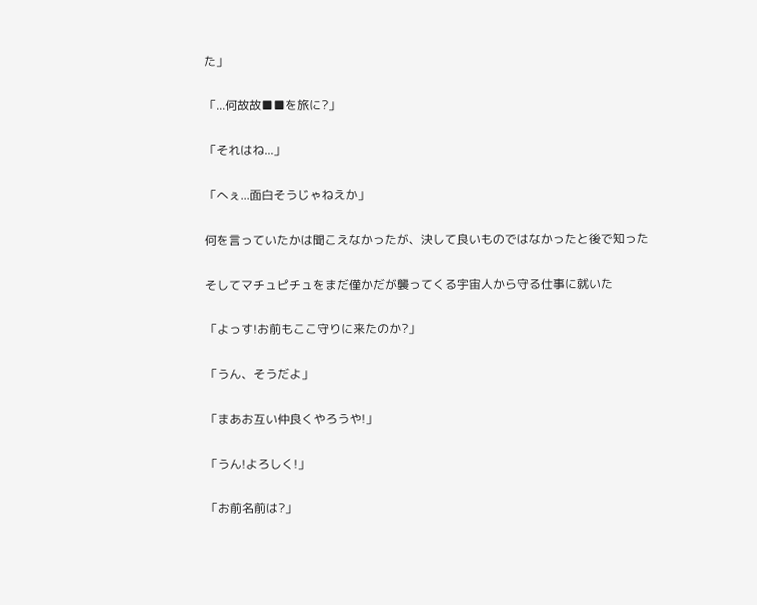た」

「...何故故■■を旅に?」

「それはね...」

「へぇ...面白そうじゃねえか」

何を言っていたかは聞こえなかったが、決して良いものではなかったと後で知った

そしてマチュピチュをまだ僅かだが襲ってくる宇宙人から守る仕事に就いた

「よっす!お前もここ守りに来たのか?」

「うん、そうだよ」

「まあお互い仲良くやろうや!」

「うん!よろしく!」

「お前名前は?」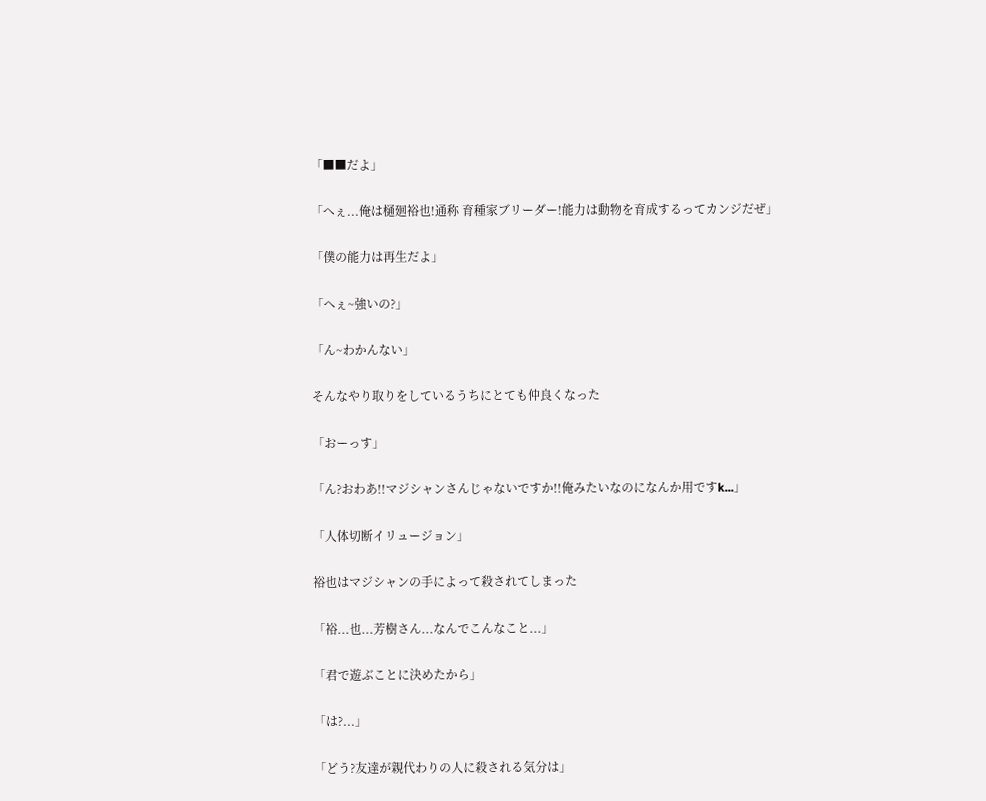「■■だよ」

「へぇ...俺は樋廻裕也!通称 育種家ブリーダー!能力は動物を育成するってカンジだぜ」

「僕の能力は再生だよ」

「へぇ~強いの?」

「ん~わかんない」

そんなやり取りをしているうちにとても仲良くなった

「おーっす」

「ん?おわあ!!マジシャンさんじゃないですか!!俺みたいなのになんか用ですk...」

「人体切断イリュージョン」

裕也はマジシャンの手によって殺されてしまった

「裕...也...芳樹さん...なんでこんなこと...」

「君で遊ぶことに決めたから」

「は?...」

「どう?友達が親代わりの人に殺される気分は」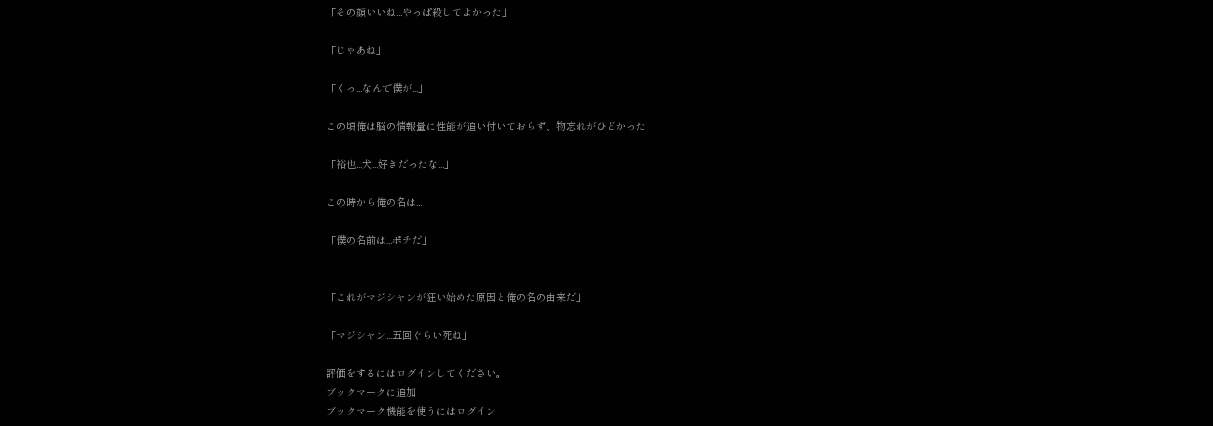「その顔いいね...やっぱ殺してよかった」

「じゃあね」

「くっ...なんで僕が...」

この頃俺は脳の情報量に性能が追い付いておらず、物忘れがひどかった

「裕也...犬...好きだったな...」

この時から俺の名は...

「僕の名前は...ポチだ」


「これがマジシャンが狂い始めた原因と俺の名の由来だ」

「マジシャン...五回ぐらい死ね」

評価をするにはログインしてください。
ブックマークに追加
ブックマーク機能を使うにはログイン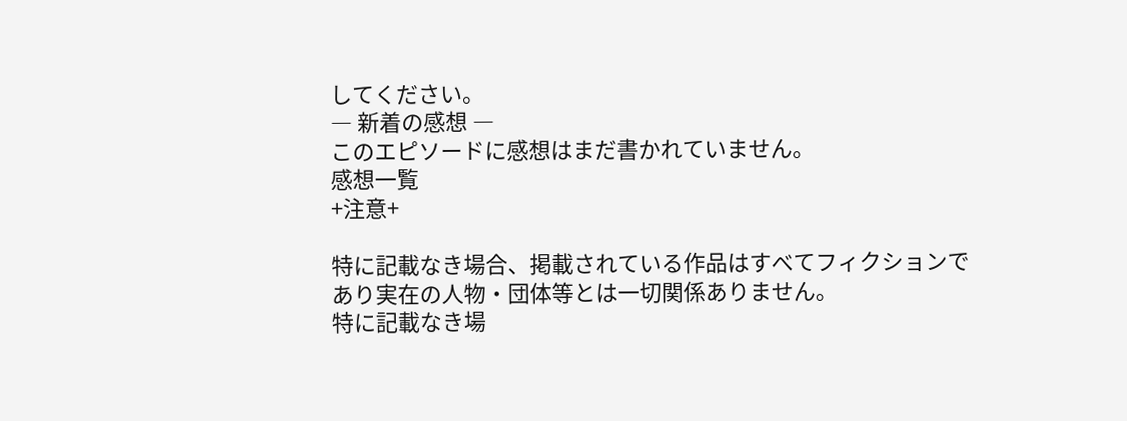してください。
― 新着の感想 ―
このエピソードに感想はまだ書かれていません。
感想一覧
+注意+

特に記載なき場合、掲載されている作品はすべてフィクションであり実在の人物・団体等とは一切関係ありません。
特に記載なき場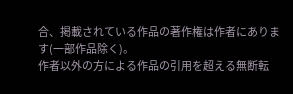合、掲載されている作品の著作権は作者にあります(一部作品除く)。
作者以外の方による作品の引用を超える無断転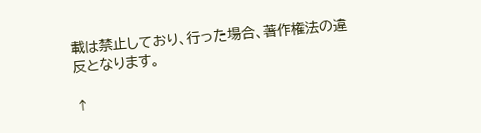載は禁止しており、行った場合、著作権法の違反となります。

↑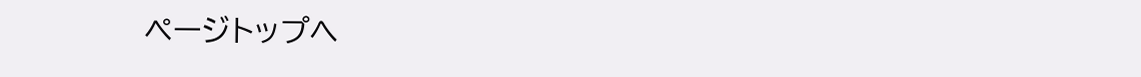ページトップへ